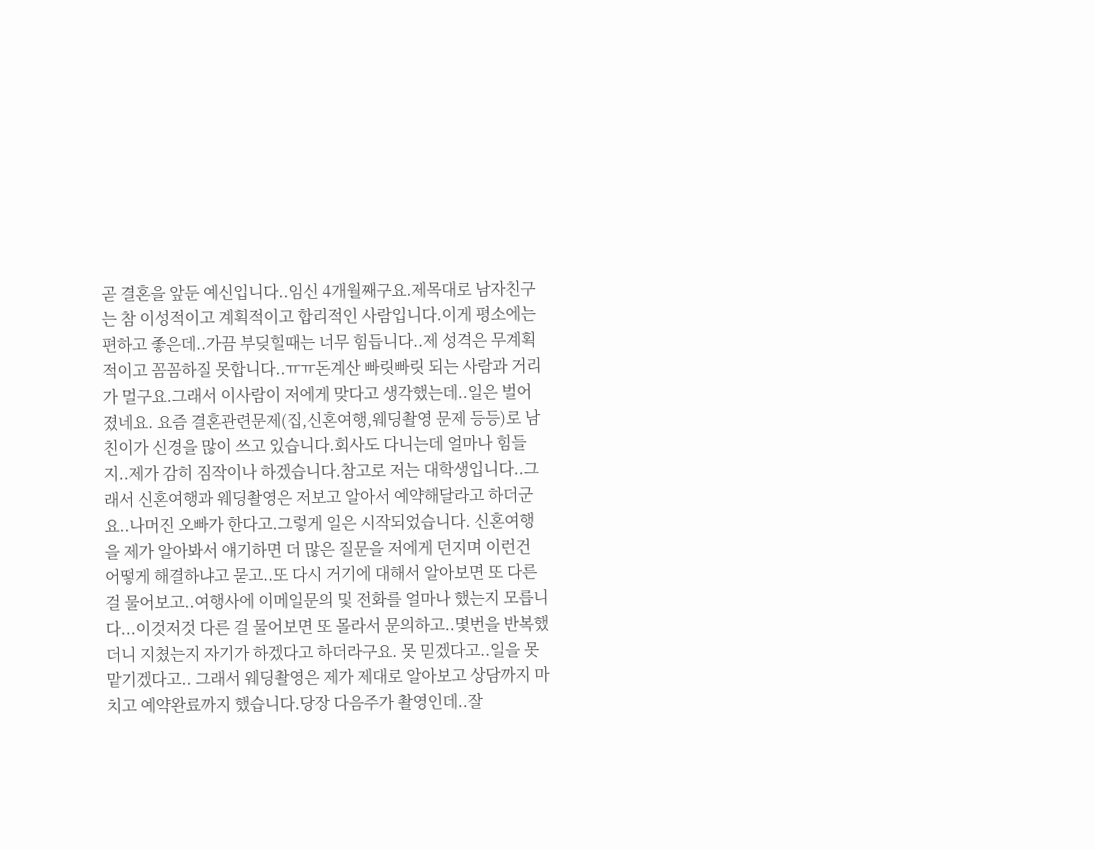곧 결혼을 앞둔 예신입니다..임신 4개월째구요.제목대로 남자친구는 참 이성적이고 계획적이고 합리적인 사람입니다.이게 평소에는 편하고 좋은데..가끔 부딪힐때는 너무 힘듭니다..제 성격은 무계획적이고 꼼꼼하질 못합니다..ㅠㅠ돈계산 빠릿빠릿 되는 사람과 거리가 멀구요.그래서 이사람이 저에게 맞다고 생각했는데..일은 벌어졌네요. 요즘 결혼관련문제(집,신혼여행,웨딩촬영 문제 등등)로 남친이가 신경을 많이 쓰고 있습니다.회사도 다니는데 얼마나 힘들지..제가 감히 짐작이나 하겠습니다.참고로 저는 대학생입니다..그래서 신혼여행과 웨딩촬영은 저보고 알아서 예약해달라고 하더군요..나머진 오빠가 한다고.그렇게 일은 시작되었습니다. 신혼여행을 제가 알아봐서 얘기하면 더 많은 질문을 저에게 던지며 이런건 어떻게 해결하냐고 묻고..또 다시 거기에 대해서 알아보면 또 다른 걸 물어보고..여행사에 이메일문의 및 전화를 얼마나 했는지 모릅니다...이것저것 다른 걸 물어보면 또 몰라서 문의하고..몇번을 반복했더니 지쳤는지 자기가 하겠다고 하더라구요. 못 믿겠다고..일을 못 맡기겠다고.. 그래서 웨딩촬영은 제가 제대로 알아보고 상담까지 마치고 예약완료까지 했습니다.당장 다음주가 촬영인데..잘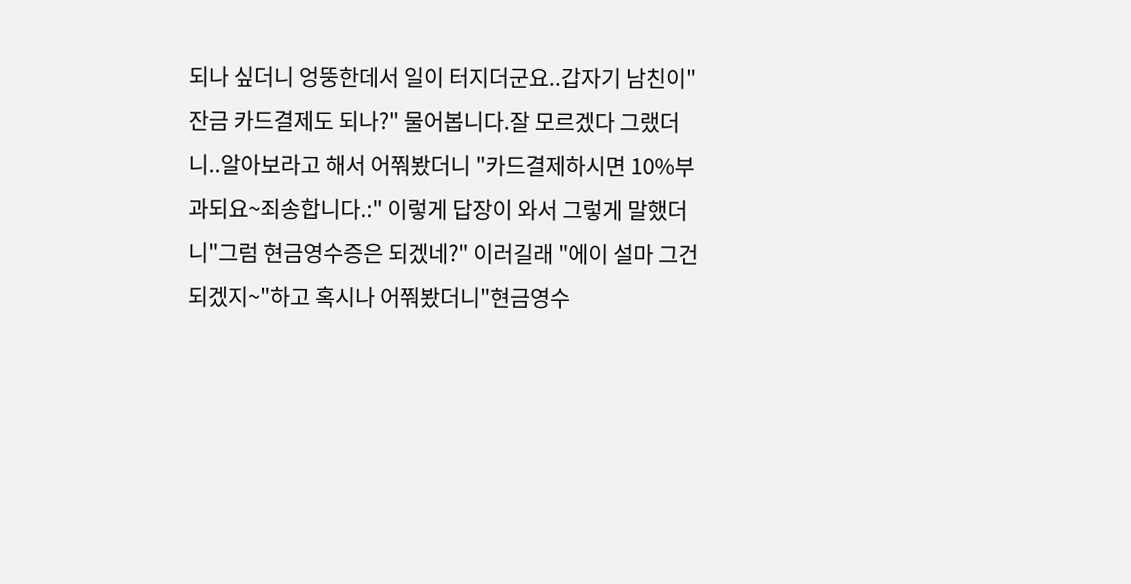되나 싶더니 엉뚱한데서 일이 터지더군요..갑자기 남친이"잔금 카드결제도 되나?" 물어봅니다.잘 모르겠다 그랬더니..알아보라고 해서 어쭤봤더니 "카드결제하시면 10%부과되요~죄송합니다.:" 이렇게 답장이 와서 그렇게 말했더니"그럼 현금영수증은 되겠네?" 이러길래 "에이 설마 그건 되겠지~"하고 혹시나 어쭤봤더니"현금영수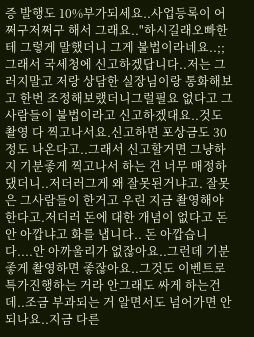증 발행도 10%부가되세요..사업등록이 어쩌구저쩌구 해서 그래요.."하시길래오빠한테 그렇게 말했더니 그게 불법이라네요..;;그래서 국세청에 신고하겠답니다..저는 그러지말고 저랑 상담한 실장님이랑 통화해보고 한번 조정해보랬더니그럴필요 없다고 그사람들이 불법이라고 신고하겠대요..것도 촬영 다 찍고나서요.신고하면 포상금도 30정도 나온다고..그래서 신고할거면 그냥하지 기분좋게 찍고나서 하는 건 너무 매정하댔더니..저더러그게 왜 잘못된거냐고. 잘못은 그사람들이 한거고 우린 지금 촬영해야한다고.저더러 돈에 대한 개념이 없다고 돈 안 아깝냐고 화를 냅니다.. 돈 아깝습니다....안 아까울리가 없잖아요..그런데 기분좋게 촬영하면 좋잖아요..그것도 이벤트로 특가진행하는 거라 안그래도 싸게 하는건데..조금 부과되는 거 알면서도 넘어가면 안되나요..지금 다른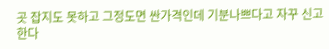곳 잡지도 못하고 그정도면 싼가격인데 기분나쁘다고 자꾸 신고한다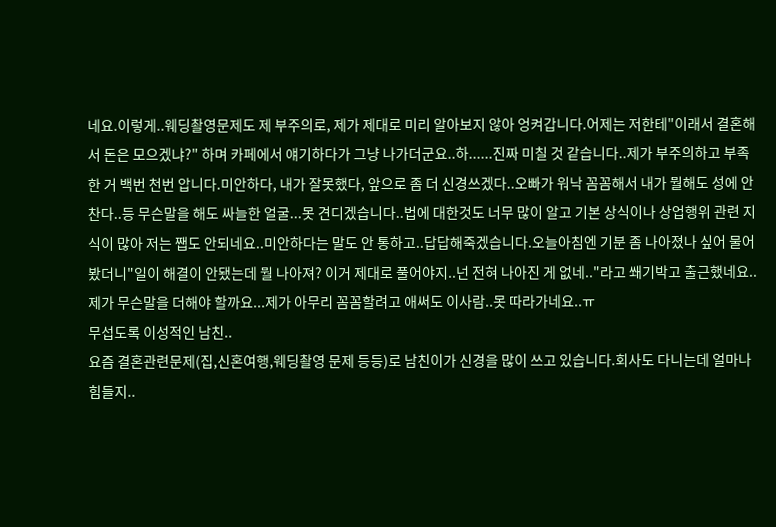네요.이렇게..웨딩촬영문제도 제 부주의로, 제가 제대로 미리 알아보지 않아 엉켜갑니다.어제는 저한테"이래서 결혼해서 돈은 모으겠냐?" 하며 카페에서 얘기하다가 그냥 나가더군요..하......진짜 미칠 것 같습니다..제가 부주의하고 부족한 거 백번 천번 압니다.미안하다, 내가 잘못했다, 앞으로 좀 더 신경쓰겠다..오빠가 워낙 꼼꼼해서 내가 뭘해도 성에 안찬다..등 무슨말을 해도 싸늘한 얼굴...못 견디겠습니다..법에 대한것도 너무 많이 알고 기본 상식이나 상업행위 관련 지식이 많아 저는 쨉도 안되네요..미안하다는 말도 안 통하고..답답해죽겠습니다.오늘아침엔 기분 좀 나아졌나 싶어 물어봤더니"일이 해결이 안됐는데 뭘 나아져? 이거 제대로 풀어야지..넌 전혀 나아진 게 없네.."라고 쐐기박고 출근했네요..제가 무슨말을 더해야 할까요...제가 아무리 꼼꼼할려고 애써도 이사람..못 따라가네요..ㅠ
무섭도록 이성적인 남친..
요즘 결혼관련문제(집,신혼여행,웨딩촬영 문제 등등)로 남친이가 신경을 많이 쓰고 있습니다.회사도 다니는데 얼마나 힘들지..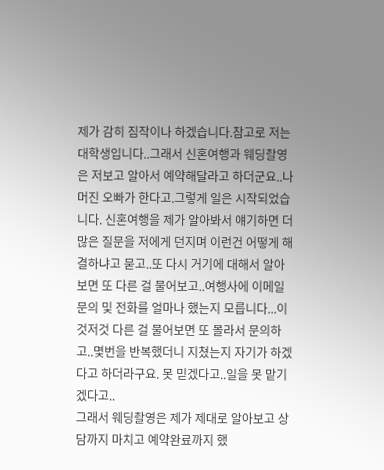제가 감히 짐작이나 하겠습니다.참고로 저는 대학생입니다..그래서 신혼여행과 웨딩촬영은 저보고 알아서 예약해달라고 하더군요..나머진 오빠가 한다고.그렇게 일은 시작되었습니다. 신혼여행을 제가 알아봐서 얘기하면 더 많은 질문을 저에게 던지며 이런건 어떻게 해결하냐고 묻고..또 다시 거기에 대해서 알아보면 또 다른 걸 물어보고..여행사에 이메일문의 및 전화를 얼마나 했는지 모릅니다...이것저것 다른 걸 물어보면 또 몰라서 문의하고..몇번을 반복했더니 지쳤는지 자기가 하겠다고 하더라구요. 못 믿겠다고..일을 못 맡기겠다고..
그래서 웨딩촬영은 제가 제대로 알아보고 상담까지 마치고 예약완료까지 했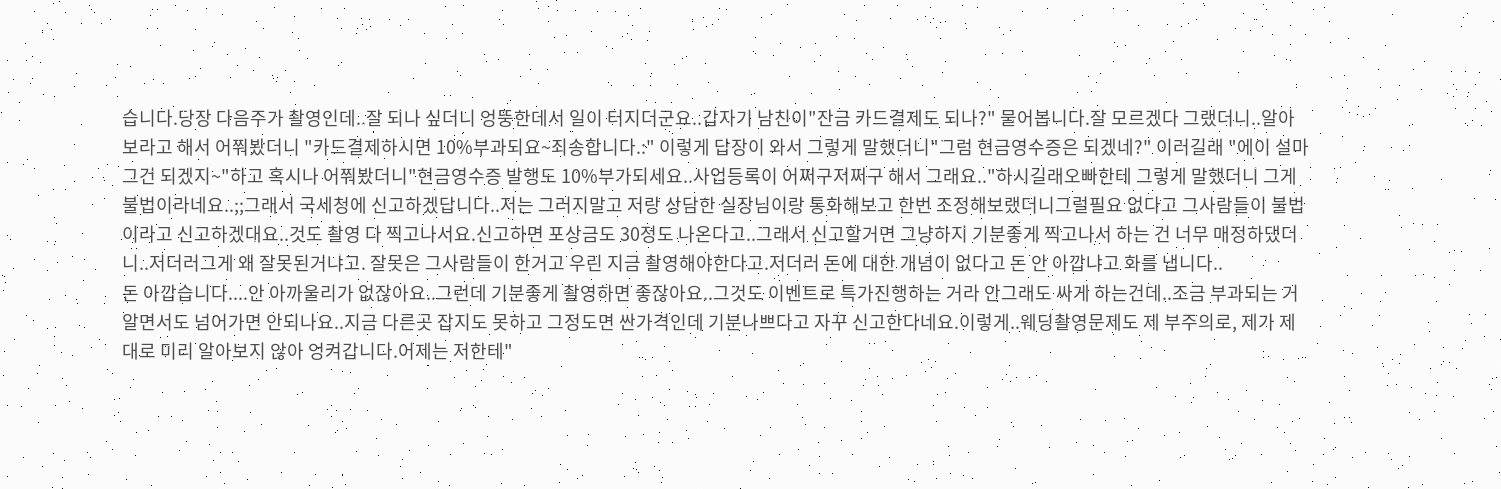습니다.당장 다음주가 촬영인데..잘 되나 싶더니 엉뚱한데서 일이 터지더군요..갑자기 남친이"잔금 카드결제도 되나?" 물어봅니다.잘 모르겠다 그랬더니..알아보라고 해서 어쭤봤더니 "카드결제하시면 10%부과되요~죄송합니다.:" 이렇게 답장이 와서 그렇게 말했더니"그럼 현금영수증은 되겠네?" 이러길래 "에이 설마 그건 되겠지~"하고 혹시나 어쭤봤더니"현금영수증 발행도 10%부가되세요..사업등록이 어쩌구저쩌구 해서 그래요.."하시길래오빠한테 그렇게 말했더니 그게 불법이라네요..;;그래서 국세청에 신고하겠답니다..저는 그러지말고 저랑 상담한 실장님이랑 통화해보고 한번 조정해보랬더니그럴필요 없다고 그사람들이 불법이라고 신고하겠대요..것도 촬영 다 찍고나서요.신고하면 포상금도 30정도 나온다고..그래서 신고할거면 그냥하지 기분좋게 찍고나서 하는 건 너무 매정하댔더니..저더러그게 왜 잘못된거냐고. 잘못은 그사람들이 한거고 우린 지금 촬영해야한다고.저더러 돈에 대한 개념이 없다고 돈 안 아깝냐고 화를 냅니다..
돈 아깝습니다....안 아까울리가 없잖아요..그런데 기분좋게 촬영하면 좋잖아요..그것도 이벤트로 특가진행하는 거라 안그래도 싸게 하는건데..조금 부과되는 거 알면서도 넘어가면 안되나요..지금 다른곳 잡지도 못하고 그정도면 싼가격인데 기분나쁘다고 자꾸 신고한다네요.이렇게..웨딩촬영문제도 제 부주의로, 제가 제대로 미리 알아보지 않아 엉켜갑니다.어제는 저한테"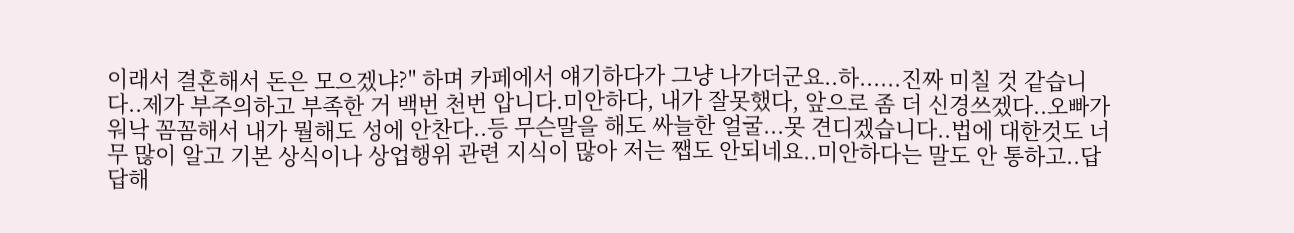이래서 결혼해서 돈은 모으겠냐?" 하며 카페에서 얘기하다가 그냥 나가더군요..하......진짜 미칠 것 같습니다..제가 부주의하고 부족한 거 백번 천번 압니다.미안하다, 내가 잘못했다, 앞으로 좀 더 신경쓰겠다..오빠가 워낙 꼼꼼해서 내가 뭘해도 성에 안찬다..등 무슨말을 해도 싸늘한 얼굴...못 견디겠습니다..법에 대한것도 너무 많이 알고 기본 상식이나 상업행위 관련 지식이 많아 저는 쨉도 안되네요..미안하다는 말도 안 통하고..답답해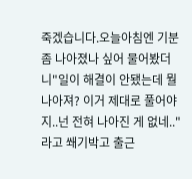죽겠습니다.오늘아침엔 기분 좀 나아졌나 싶어 물어봤더니"일이 해결이 안됐는데 뭘 나아져? 이거 제대로 풀어야지..넌 전혀 나아진 게 없네.."라고 쐐기박고 출근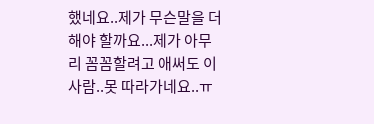했네요..제가 무슨말을 더해야 할까요...제가 아무리 꼼꼼할려고 애써도 이사람..못 따라가네요..ㅠ